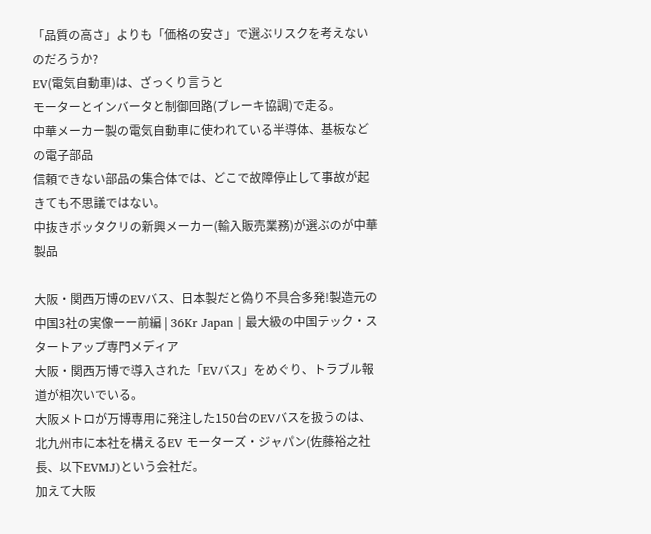「品質の高さ」よりも「価格の安さ」で選ぶリスクを考えないのだろうか?
EV(電気自動車)は、ざっくり言うと
モーターとインバータと制御回路(ブレーキ協調)で走る。
中華メーカー製の電気自動車に使われている半導体、基板などの電子部品
信頼できない部品の集合体では、どこで故障停止して事故が起きても不思議ではない。
中抜きボッタクリの新興メーカー(輸入販売業務)が選ぶのが中華製品

大阪・関西万博のEVバス、日本製だと偽り不具合多発!製造元の中国3社の実像ーー前編 | 36Kr Japan | 最大級の中国テック・スタートアップ専門メディア
大阪・関西万博で導入された「EVバス」をめぐり、トラブル報道が相次いでいる。
大阪メトロが万博専用に発注した150台のEVバスを扱うのは、北九州市に本社を構えるEV モーターズ・ジャパン(佐藤裕之社長、以下EVMJ)という会社だ。
加えて大阪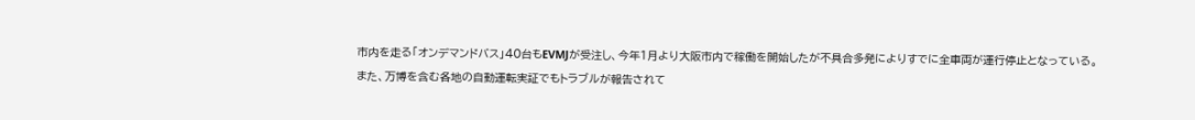市内を走る「オンデマンドバス」40台もEVMJが受注し、今年1月より大阪市内で稼働を開始したが不具合多発によりすでに全車両が運行停止となっている。
また、万博を含む各地の自動運転実証でもトラブルが報告されて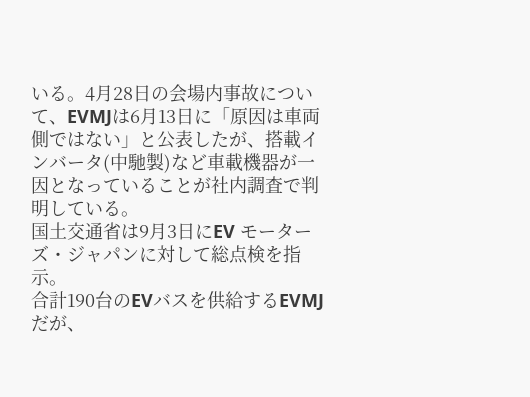いる。4月28日の会場内事故について、EVMJは6月13日に「原因は車両側ではない」と公表したが、搭載インバータ(中馳製)など車載機器が一因となっていることが社内調査で判明している。
国土交通省は9月3日にEV モーターズ・ジャパンに対して総点検を指示。
合計190台のEVバスを供給するEVMJだが、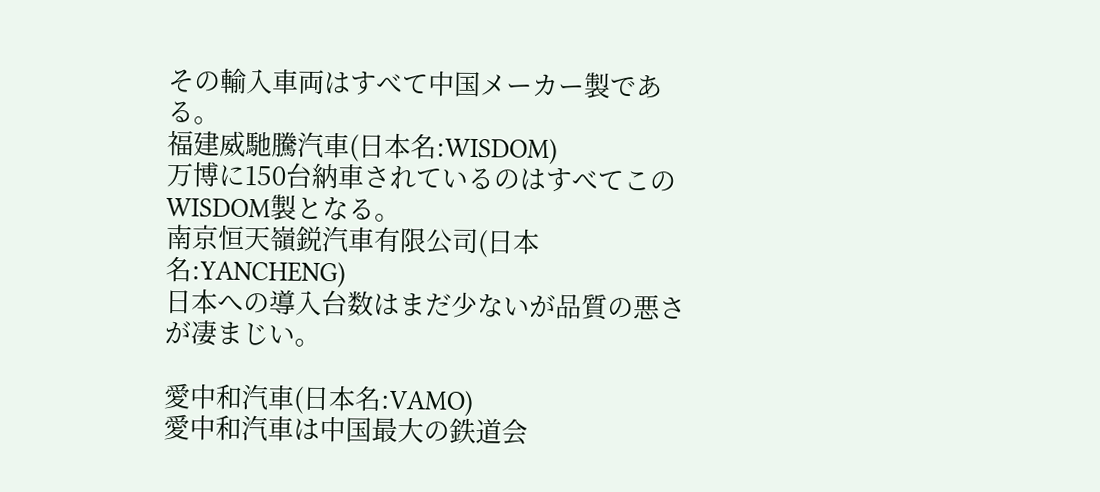その輸入車両はすべて中国メーカー製である。
福建威馳騰汽車(日本名:WISDOM)
万博に150台納車されているのはすべてこのWISDOM製となる。
南京恒天嶺鋭汽車有限公司(日本名:YANCHENG)
日本への導入台数はまだ少ないが品質の悪さが凄まじい。

愛中和汽車(日本名:VAMO)
愛中和汽車は中国最大の鉄道会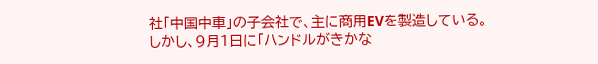社「中国中車」の子会社で、主に商用EVを製造している。
しかし、9月1日に「ハンドルがきかな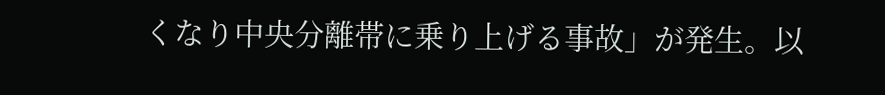くなり中央分離帯に乗り上げる事故」が発生。以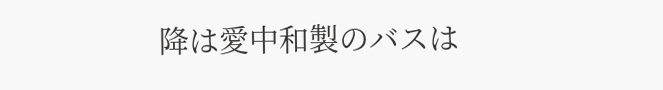降は愛中和製のバスは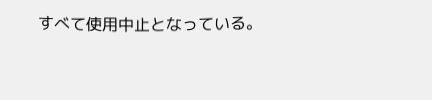すべて使用中止となっている。